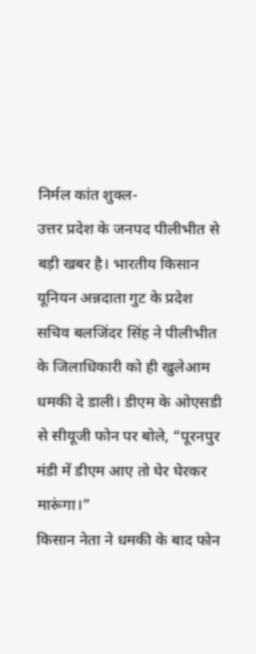निर्मल कांत शुक्ल-
उत्तर प्रदेश के जनपद पीलीभीत से बड़ी खबर है। भारतीय किसान यूनियन अन्नदाता गुट के प्रदेश सचिव बलजिंदर सिंह ने पीलीभीत के जिलाधिकारी को ही खुलेआम धमकी दे डाली। डीएम के ओएसडी से सीयूजी फोन पर बोले, “पूरनपुर मंडी में डीएम आए तो घेर घेरकर मारूंगा।”
किसान नेता ने धमकी के बाद फोन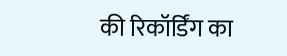की रिकॉर्डिंग का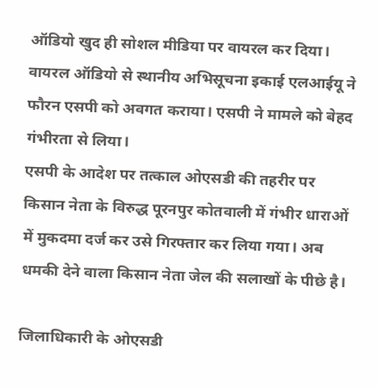ऑडियो खुद ही सोशल मीडिया पर वायरल कर दिया। वायरल ऑडियो से स्थानीय अभिसूचना इकाई एलआईयू ने फौरन एसपी को अवगत कराया। एसपी ने मामले को बेहद गंभीरता से लिया।
एसपी के आदेश पर तत्काल ओएसडी की तहरीर पर किसान नेता के विरुद्ध पूरनपुर कोतवाली में गंभीर धाराओं में मुकदमा दर्ज कर उसे गिरफ्तार कर लिया गया। अब धमकी देने वाला किसान नेता जेल की सलाखों के पीछे है।

जिलाधिकारी के ओएसडी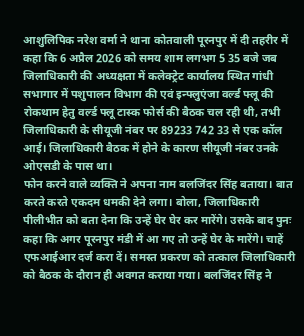आशुलिपिक नरेश वर्मा ने थाना कोतवाली पूरनपुर में दी तहरीर में कहा कि 6 अप्रैल 2026 को समय शाम लगभग 5 35 बजे जब जिलाधिकारी की अध्यक्षता में कलेक्ट्रेट कार्यालय स्थित गांधी सभागार में पशुपालन विभाग की एवं इन्फ्लुएंजा वर्ल्ड फ्लू की रोकथाम हेतु वर्ल्ड फ्लू टास्क फोर्स की बैठक चल रही थी, तभी जिलाधिकारी के सीयूजी नंबर पर 89233 742 33 से एक कॉल आई। जिलाधिकारी बैठक में होने के कारण सीयूजी नंबर उनके ओएसडी के पास था।
फोन करने वाले व्यक्ति ने अपना नाम बलजिंदर सिंह बताया। बात करते करते एकदम धमकी देने लगा। बोला, जिलाधिकारी पीलीभीत को बता देना कि उन्हें घेर घेर कर मारेंगे। उसके बाद पुनः कहा कि अगर पूरनपुर मंडी में आ गए तो उन्हें घेर के मारेंगे। चाहें एफआईआर दर्ज करा दें। समस्त प्रकरण को तत्काल जिलाधिकारी को बैठक के दौरान ही अवगत कराया गया। बलजिंदर सिंह ने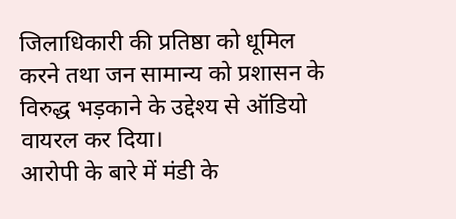जिलाधिकारी की प्रतिष्ठा को धूमिल करने तथा जन सामान्य को प्रशासन के विरुद्ध भड़काने के उद्देश्य से ऑडियो वायरल कर दिया।
आरोपी के बारे में मंडी के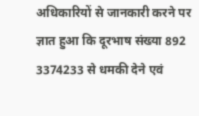अधिकारियों से जानकारी करने पर ज्ञात हुआ कि दूरभाष संख्या 892 3374233 से धमकी देने एवं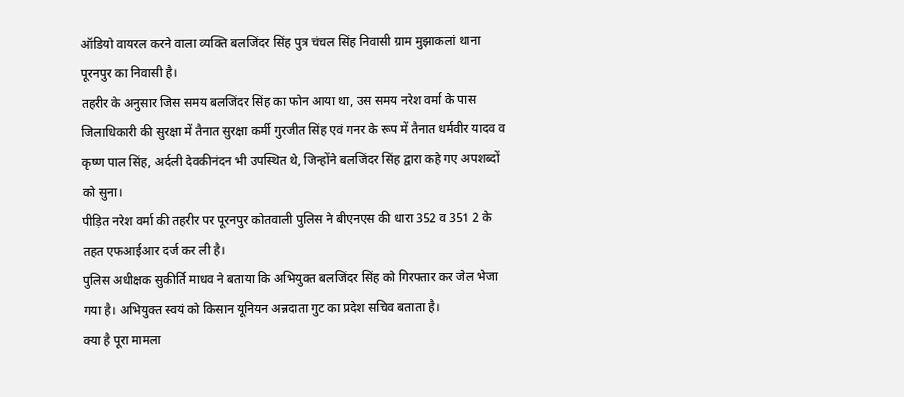ऑडियो वायरल करने वाला व्यक्ति बलजिंदर सिंह पुत्र चंचल सिंह निवासी ग्राम मुझाकलां थाना पूरनपुर का निवासी है।
तहरीर के अनुसार जिस समय बलजिंदर सिंह का फोन आया था, उस समय नरेश वर्मा के पास जिलाधिकारी की सुरक्षा में तैनात सुरक्षा कर्मी गुरजीत सिंह एवं गनर के रूप में तैनात धर्मवीर यादव व कृष्ण पाल सिंह, अर्दली देवकीनंदन भी उपस्थित थे, जिन्होंने बलजिंदर सिंह द्वारा कहे गए अपशब्दों को सुना।
पीड़ित नरेश वर्मा की तहरीर पर पूरनपुर कोतवाली पुलिस ने बीएनएस की धारा 352 व 351 2 के तहत एफआईआर दर्ज कर ली है।
पुलिस अधीक्षक सुकीर्ति माधव ने बताया कि अभियुक्त बलजिंदर सिंह को गिरफ्तार कर जेल भेजा गया है। अभियुक्त स्वयं को किसान यूनियन अन्नदाता गुट का प्रदेश सचिव बताता है।
क्या है पूरा मामला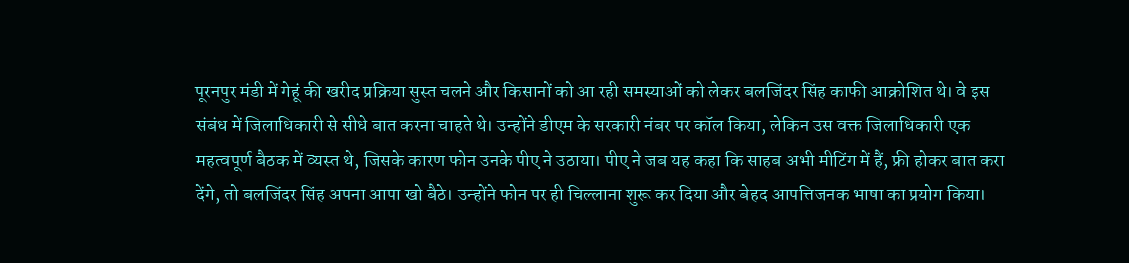पूरनपुर मंडी में गेहूं की खरीद प्रक्रिया सुस्त चलने और किसानों को आ रही समस्याओं को लेकर बलजिंदर सिंह काफी आक्रोशित थे। वे इस संबंध में जिलाधिकारी से सीधे बात करना चाहते थे। उन्होंने डीएम के सरकारी नंबर पर कॉल किया, लेकिन उस वक्त जिलाधिकारी एक महत्वपूर्ण बैठक में व्यस्त थे, जिसके कारण फोन उनके पीए ने उठाया। पीए ने जब यह कहा कि साहब अभी मीटिंग में हैं, फ्री होकर बात करा देंगे, तो बलजिंदर सिंह अपना आपा खो बैठे। उन्होंने फोन पर ही चिल्लाना शुरू कर दिया और बेहद आपत्तिजनक भाषा का प्रयोग किया।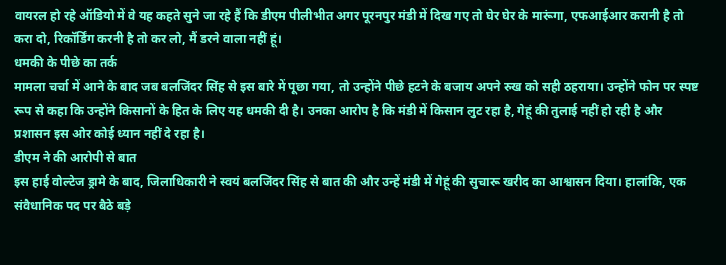वायरल हो रहे ऑडियो में वे यह कहते सुने जा रहे हैं कि डीएम पीलीभीत अगर पूरनपुर मंडी में दिख गए तो घेर घेर के मारूंगा, एफआईआर करानी है तो करा दो, रिकॉर्डिंग करनी है तो कर लो, मैं डरने वाला नहीं हूं।
धमकी के पीछे का तर्क
मामला चर्चा में आने के बाद जब बलजिंदर सिंह से इस बारे में पूछा गया, तो उन्होंने पीछे हटने के बजाय अपने रुख को सही ठहराया। उन्होंने फोन पर स्पष्ट रूप से कहा कि उन्होंने किसानों के हित के लिए यह धमकी दी है। उनका आरोप है कि मंडी में किसान लुट रहा है, गेहूं की तुलाई नहीं हो रही है और प्रशासन इस ओर कोई ध्यान नहीं दे रहा है।
डीएम ने की आरोपी से बात
इस हाई वोल्टेज ड्रामे के बाद, जिलाधिकारी ने स्वयं बलजिंदर सिंह से बात की और उन्हें मंडी में गेहूं की सुचारू खरीद का आश्वासन दिया। हालांकि, एक संवैधानिक पद पर बैठे बड़े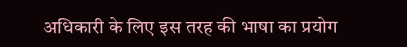अधिकारी के लिए इस तरह की भाषा का प्रयोग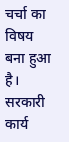चर्चा का विषय बना हुआ है। सरकारी कार्य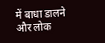में बाधा डालने और लोक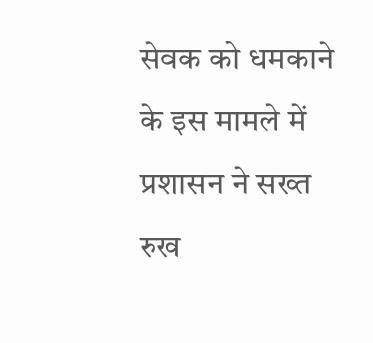सेवक को धमकाने के इस मामले में प्रशासन ने सख्त रुख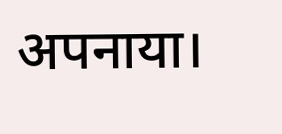अपनाया।